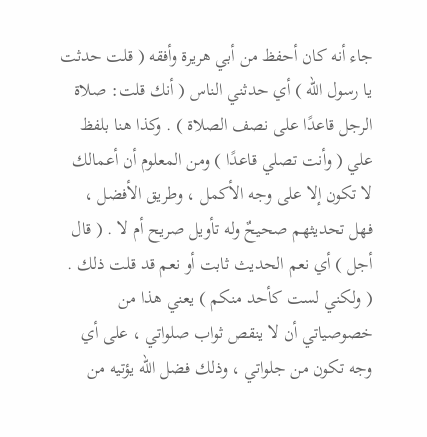جاء أنه كان أحفظ من أبي هريرة وأفقه ( قلت حدثت يا رسول الله ) أي حدثني الناس ( أنك قلت: صلاة الرجل قاعدًا على نصف الصلاة ) . وكذا هنا بلفظ علي ( وأنت تصلي قاعدًا ) ومن المعلوم أن أعمالك لا تكون إلا على وجه الأكمل ، وطريق الأفضل ، فهل تحديثهم صحيحٌ وله تأويل صريح أم لا . ( قال أجل ) أي نعم الحديث ثابت أو نعم قد قلت ذلك . ( ولكني لست كأحد منكم ) يعني هذا من خصوصياتي أن لا ينقص ثواب صلواتي ، على أي وجه تكون من جلواتي ، وذلك فضل الله يؤتيه من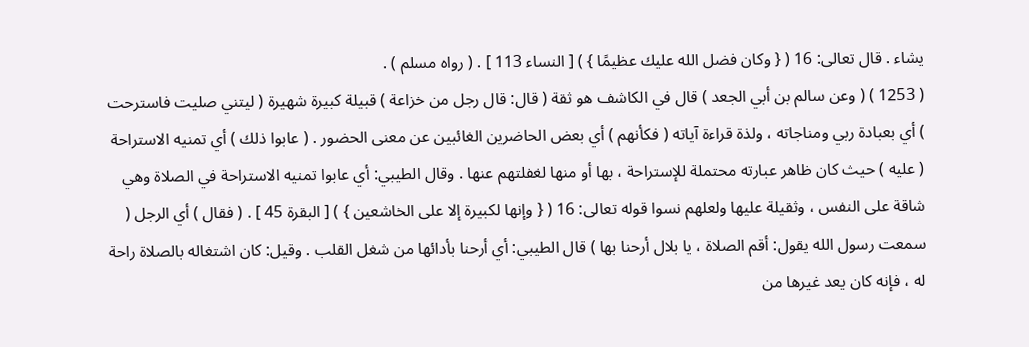يشاء . قال تعالى: 16 ( { وكان فضل الله عليك عظيمًا } ) [ النساء 113 ] . ( رواه مسلم ) .
( 1253 ) ( وعن سالم بن أبي الجعد ) قال في الكاشف هو ثقة ( قال: قال رجل من خزاعة ) قبيلة كبيرة شهيرة ( ليتني صليت فاسترحت ) أي بعبادة ربي ومناجاته ، ولذة قراءة آياته ( فكأنهم ) أي بعض الحاضرين الغائبين عن معنى الحضور . ( عابوا ذلك ) أي تمنيه الاستراحة ( عليه ) حيث كان ظاهر عبارته محتملة للإستراحة ، بها أو منها لغفلتهم عنها . وقال الطيبي: أي عابوا تمنيه الاستراحة في الصلاة وهي شاقة على النفس ، وثقيلة عليها ولعلهم نسوا قوله تعالى: 16 ( { وإنها لكبيرة إلا على الخاشعين } ) [ البقرة 45 ] . ( فقال ) أي الرجل ( سمعت رسول الله يقول: أقم الصلاة ، يا بلال أرحنا بها ) قال الطيبي: أي أرحنا بأدائها من شغل القلب . وقيل: كان اشتغاله بالصلاة راحة له ، فإنه كان يعد غيرها من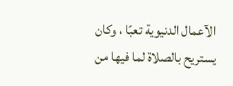الآعمال الدنيوية تعبًا ، وكان يستريح بالصلاة لما فيها من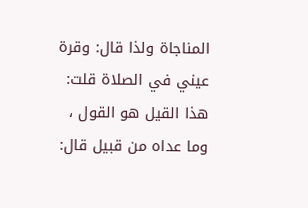المناجاة ولذا قال: وقرة عيني في الصلاة قلت: هذا القيل هو القول ، وما عداه من قبيل قال: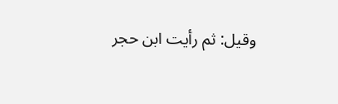وقيل: ثم رأيت ابن حجر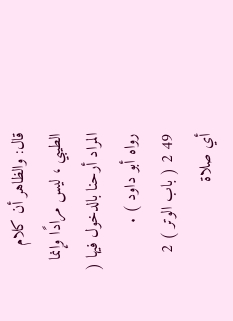قال: والظاهر أن كلام الطيبي ، ليس مرادًا وإنما المراد أرحنا بالدخول فيها ( رواه أبو داود ) .
49 2 ( باب الوتر ) 2
أي صلاة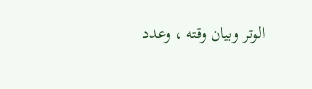الوتر وبيان وقته ، وعدد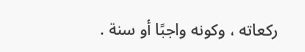ركعاته ، وكونه واجبًا أو سنة .